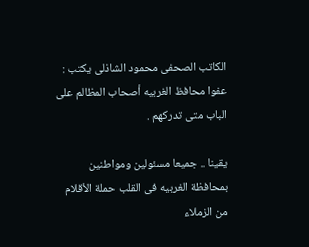الكاتب الصحفى محمود الشاذلى يكتب : عفوا محافظ الغربيه أصحاب المظالم على الباب متى تدركهم .

يقينا .. جميعا مسئولين ومواطنين بمحافظة الغربيه فى القلب حملة الأقلام من الزملاء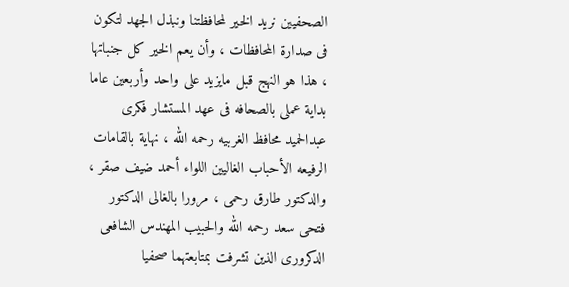الصحفيين نريد الخير لمحافظتنا ونبذل الجهد لتكون فى صدارة المحافظات ، وأن يعم الخير كل جنباتها ، هذا هو النهج قبل مايزيد على واحد وأربعين عاما بداية عملى بالصحافه فى عهد المستشار فكرى عبدالحميد محافظ الغربيه رحمه الله ، نهاية بالقامات الرفيعه الأحباب الغاليين اللواء أحمد ضيف صقر ، والدكتور طارق رحمى ، مرورا بالغالى الدكتور فتحى سعد رحمه الله والحبيب المهندس الشافعى الدكرورى الذين تشرفت بمتابعتهما صحفيا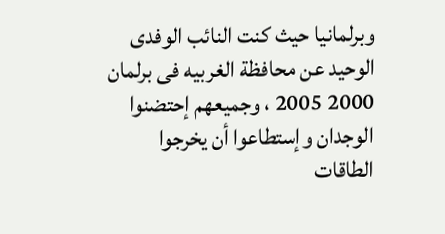وبرلمانيا حيث كنت النائب الوفدى الوحيد عن محافظة الغربيه فى برلمان 2000 2005 ، وجميعهم إحتضنوا الوجدان وإستطاعوا أن يخرجوا الطاقات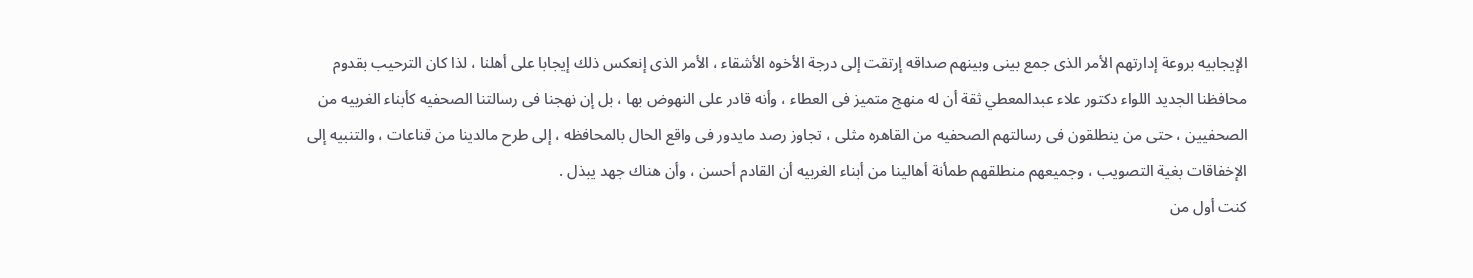الإيجابيه بروعة إدارتهم الأمر الذى جمع بينى وبينهم صداقه إرتقت إلى درجة الأخوه الأشقاء ، الأمر الذى إنعكس ذلك إيجابا على أهلنا ، لذا كان الترحيب بقدوم محافظنا الجديد اللواء دكتور علاء عبدالمعطي ثقة أن له منهج متميز فى العطاء ، وأنه قادر على النهوض بها ، بل إن نهجنا فى رسالتنا الصحفيه كأبناء الغربيه من الصحفيين ، حتى من ينطلقون فى رسالتهم الصحفيه من القاهره مثلى ، تجاوز رصد مايدور فى واقع الحال بالمحافظه ، إلى طرح مالدينا من قناعات ، والتنبيه إلى الإخفاقات بغية التصويب ، وجميعهم منطلقهم طمأنة أهالينا من أبناء الغربيه أن القادم أحسن ، وأن هناك جهد يبذل .
كنت أول من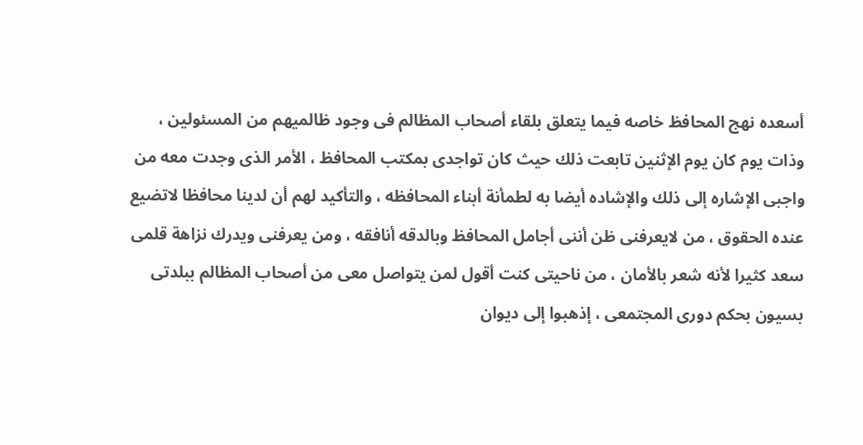أسعده نهج المحافظ خاصه فيما يتعلق بلقاء أصحاب المظالم فى وجود ظالميهم من المسئولين ، وذات يوم كان يوم الإثنين تابعت ذلك حيث كان تواجدى بمكتب المحافظ ، الأمر الذى وجدت معه من واجبى الإشاره إلى ذلك والإشاده أيضا به لطمأنة أبناء المحافظه ، والتأكيد لهم أن لدينا محافظا لاتضيع عنده الحقوق ، من لايعرفنى ظن أننى أجامل المحافظ وبالدقه أنافقه ، ومن يعرفنى ويدرك نزاهة قلمى سعد كثيرا لأنه شعر بالأمان ، من ناحيتى كنت أقول لمن يتواصل معى من أصحاب المظالم ببلدتى بسيون بحكم دورى المجتمعى ، إذهبوا إلى ديوان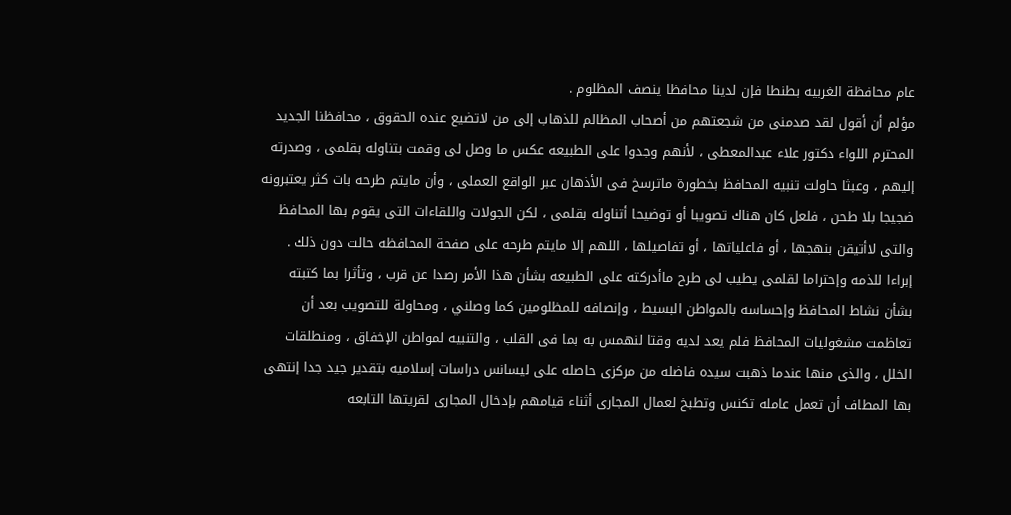عام محافظة الغربيه بطنطا فإن لدينا محافظا ينصف المظلوم .
مؤلم أن أقول لقد صدمنى من شجعتهم من أصحاب المظالم للذهاب إلى من لاتضيع عنده الحقوق ، محافظنا الجديد المحترم اللواء دكتور علاء عبدالمعطى ، لأنهم وجدوا على الطبيعه عكس ما وصل لى وقمت بتناوله بقلمى ، وصدرته إليهم ، وعبثا حاولت تنبيه المحافظ بخطورة ماترسخ فى الأذهان عبر الواقع العملى ، وأن مايتم طرحه بات كثر يعتبرونه ضجيجا بلا طحن ، فلعل كان هناك تصويبا أو توضيحا أتناوله بقلمى ، لكن الجولات واللقاءات التى يقوم بها المحافظ والتى لاأتيقن بنهجها ، أو فاعلياتها ، أو تفاصيلها ، اللهم إلا مايتم طرحه على صفحة المحافظه حالت دون ذلك .
إبراءا للذمه وإحتراما لقلمى يطيب لى طرح ماأدركته على الطبيعه بشأن هذا الأمر رصدا عن قرب ، وتأثرا بما كتبته بشأن نشاط المحافظ وإحساسه بالمواطن البسيط ، وإنصافه للمظلومين كما وصلني ، ومحاولة للتصويب بعد أن تعاظمت مشغوليات المحافظ فلم يعد لديه وقتا لنهمس به بما فى القلب ، والتنبيه لمواطن الإخفاق ، ومنطلقات الخلل ، والذى منها عندما ذهبت سيده فاضله من مركزى حاصله على ليسانس دراسات إسلاميه بتقدير جيد جدا إنتهى بها المطاف أن تعمل عامله تكنس وتطبخ لعمال المجارى أثناء قيامهم بإدخال المجارى لقريتها التابعه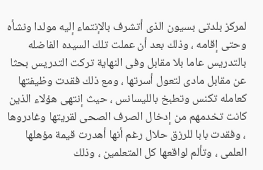لمركز بلدتى بسيون الذى أتشرف بالإنتماء إليه مولدا ونشأه وحتى إقامه ، وذلك بعد أن عملت تلك السيده الفاضله بالتدريس عاما بلا مقابل وفى النهاية تركت التدريس بحثا عن مقابل مادى لتعول أسرتها ، ومع ذلك فقدت وظيفتها كعامله تكنس وتطبخ بالليسانس ، حيث إنتهى هؤلاء الذين كانت تخدمهم من إدخال الصرف الصحى لقريتها وغادروها ، وفقدت بابا للرزق حلال رغم أنها أهدرت قيمة مؤهلها العلمى ، وتألم لواقعها كل المتعلمين ، وذلك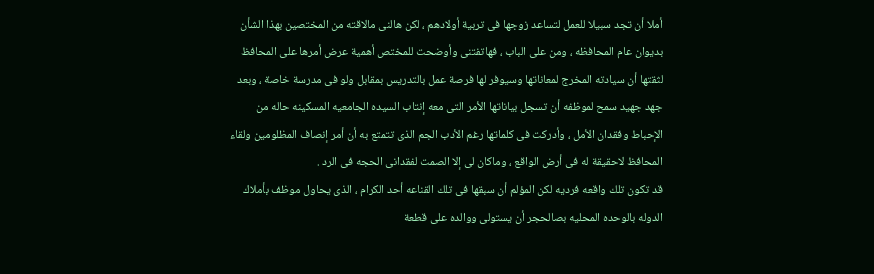أملا أن تجد سبيلا للعمل لتساعد زوجها فى تربية أولادهم ، لكن هالنى مالاقته من المختصين بهذا الشأن بديوان عام المحافظه ، ومن على الباب ، فهاتفتنى وأوضحت للمختص أهمية عرض أمرها على المحافظ لثقتها أن سيادته المخرج لمعاناتها وسيوفر لها فرصة عمل بالتدريس بمقابل ولو فى مدرسة خاصة ، وبعد جهد جهيد سمح لموظفه أن تسجل بياناتها الأمر التى معه إنتاب السيده الجامعيه المسكينه حاله من الإحباط وفقدان الأمل ، وأدركت فى كلماتها رغم الأدب الجم الذى تتمتع به أن أمر إنصاف المظلومين ولقاء المحافظ لاحقيقة له فى أرض الواقع ، وماكان لى إلا الصمت لفقدانى الحجه فى الرد .
قد تكون تلك واقعه فرديه لكن المؤلم أن سبقها فى تلك القناعه أحد الكرام ، الذى يحاول موظف بأملاك الدوله بالوحده المحليه بصالحجر أن يستولى ووالده على قطعة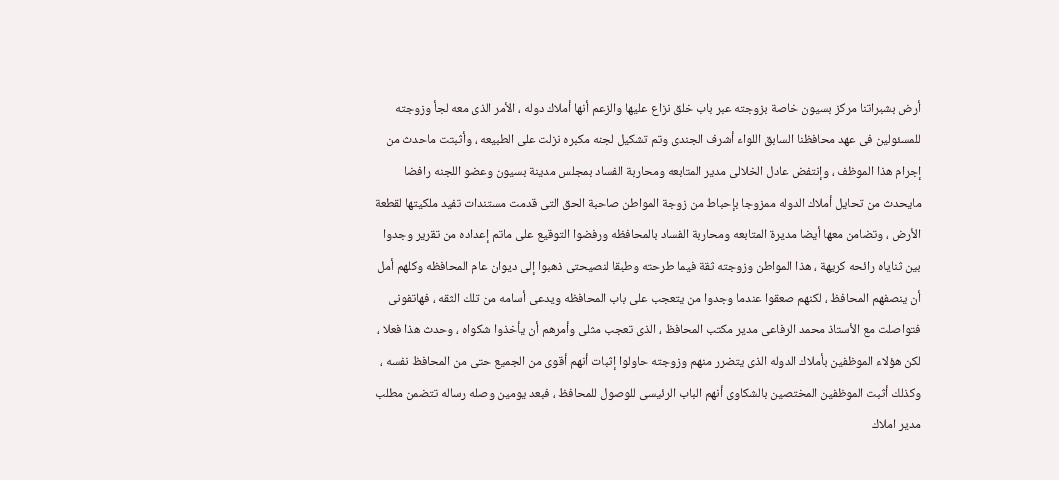أرض بشبراتنا مركز بسيون خاصة بزوجته عبر باب خلق نزاع عليها والزعم أنها أملاك دوله ، الأمر الذى معه لجأ وزوجته للمسئولين فى عهد محافظنا السابق اللواء أشرف الجندى وتم تشكيل لجنه مكبره نزلت على الطبيعه ، وأثبتت ماحدث من إجرام هذا الموظف ، وإنتفض عادل الخلالى مدير المتابعه ومحاربة الفساد بمجلس مدينة بسيون وعضو اللجنه رافضا مايحدث من تحايل أملاك الدوله ممزوجا بإحباط من زوجة المواطن صاحبة الحق التى قدمت مستندات تفيد ملكيتها لقطعة الأرض ، وتضامن معها أيضا مديرة المتابعه ومحاربة الفساد بالمحافظه ورفضوا التوقيع على ماتم إعداده من تقرير وجدوا بين ثناياه رائحه كريهة ، هذا المواطن وزوجته ثقة فيما طرحته وطبقا لنصيحتى ذهبوا إلى ديوان عام المحافظه وكلهم أمل أن ينصفهم المحافظ ، لكنهم صعقوا عندما وجدوا من يتعجب على باب المحافظه ويدعى أسامه من تلك الثقه ، فهاتفونى فتواصلت مع الأستاذ محمد الرفاعى مدير مكتب المحافظ ، الذى تعجب مثلى وأمرهم أن يأخذوا شكواه ، وحدث هذا فعلا ، لكن هؤلاء الموظفين بأملاك الدوله الذى يتضرر منهم وزوجته حاولوا إثبات أنهم أقوى من الجميع حتى من المحافظ نفسه ، وكذلك أثبت الموظفين المختصين بالشكاوى أنهم الباب الرئيسى للوصول للمحافظ ، فبعد يومين وصله رساله تتضمن مطلب مدير املاك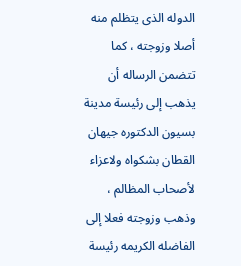الدوله الذى يتظلم منه أصلا وزوجته ، كما تتضمن الرساله أن يذهب إلى رئيسة مدينة بسيون الدكتوره جيهان القطان بشكواه ولاعزاء لأصحاب المظالم ، وذهب وزوجته فعلا إلى الفاضله الكريمه رئيسة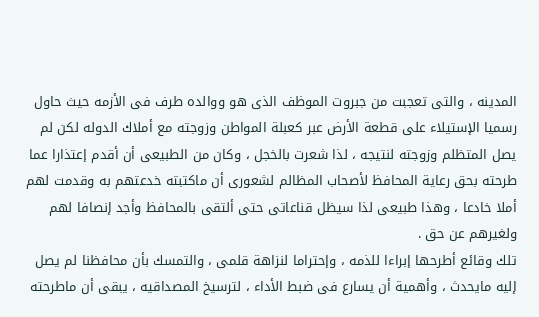المدينه ، والتى تعجبت من جبروت الموظف الذى هو ووالده طرف فى الأزمه حيث حاول رسميا الإستيلاء على قطعة الأرض عبر كعبلة المواطن وزوجته مع أملاك الدوله لكن لم يصل المتظلم وزوجته لنتيجه ، لذا شعرت بالخجل ، وكان من الطبيعى أن أقدم إعتذارا عما طرحته بحق رعاية المحافظ لأصحاب المظالم لشعورى أن ماكتبته خدعتهم به وقدمت لهم أملا خادعا ، وهذا طبيعى لذا سيظل قناعاتى حتى ألتقى بالمحافظ وأجد إنصافا لهم ولغيرهم عن حق .
تلك وقائع أطرحها إبراءا للذمه ، وإحتراما لنزاهة قلمى ، والتمسك بأن محافظنا لم يصل إليه مايحدث ، وأهمية أن يسارع فى ضبط الأداء ، لترسيخ المصداقيه ، يبقى أن ماطرحته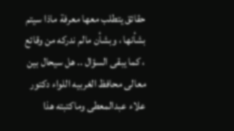حقائق يتطلب معها معرفة ماذا سيتم بشأنها ، وبشأن مالم ندركه من وقائع ، كما يبقى السؤال .. هل سيحال بين معالى محافظ الغربيه اللواء دكتور علاء عبدالمعطى وماكتبته هذا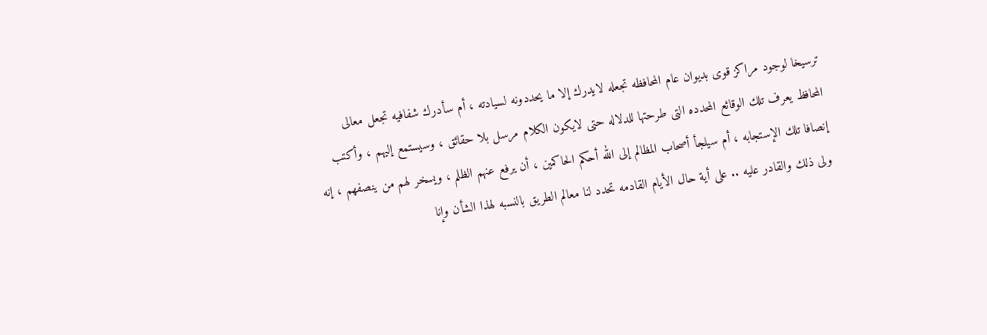ترسيخا لوجود مراكز قوى بديوان عام المحافظه تجعله لايدرك إلا ما يحددونه لسيادته ، أم سأدرك شفافيه تجعل معالى المحافظ يعرف تلك الوقائع المحدده التى طرحتها للدلاله حتى لايكون الكلام مرسل بلا حقائق ، وسيستمع إليهم ، وأكتب إنصافا تلك الإستجابه ، أم سيلجأ أصحاب المظالم إلى الله أحكم الحاكمين ، أن يرفع عنهم الظلم ، ويسخر لهم من ينصفهم ، إنه ولى ذلك والقادر عليه .. على أية حال الأيام القادمه تحدد لنا معالم الطريق بالنسبه لهذا الشأن وإنا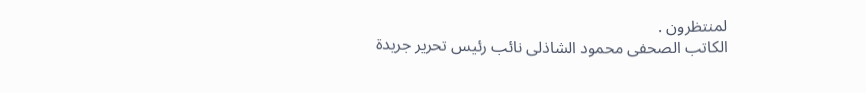لمنتظرون .
الكاتب الصحفى محمود الشاذلى نائب رئيس تحرير جريدة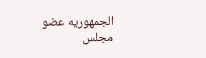الجمهوريه عضو مجلس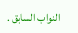النواب السابق .